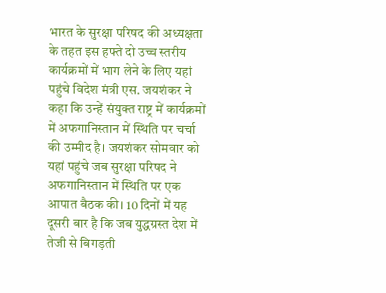भारत के सुरक्षा परिषद की अध्यक्षता के तहत इस हफ्ते दो उच्च स्तरीय कार्यक्रमों में भाग लेने के लिए यहां पहुंचे विदेश मंत्री एस. जयशंकर ने कहा कि उन्हें संयुक्त राष्ट्र में कार्यक्रमों में अफगानिस्तान में स्थिति पर चर्चा की उम्मीद है। जयशंकर सोमवार को यहां पहुंचे जब सुरक्षा परिषद ने अफगानिस्तान में स्थिति पर एक आपात बैठक की। 10 दिनों में यह दूसरी बार है कि जब युद्धग्रस्त देश में तेजी से बिगड़ती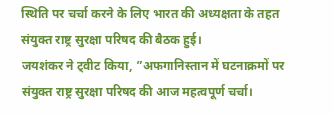स्थिति पर चर्चा करने के लिए भारत की अध्यक्षता के तहत संयुक्त राष्ट्र सुरक्षा परिषद की बैठक हुई।
जयशंकर ने ट्वीट किया, ”अफगानिस्तान में घटनाक्रमों पर संयुक्त राष्ट्र सुरक्षा परिषद की आज महत्वपूर्ण चर्चा।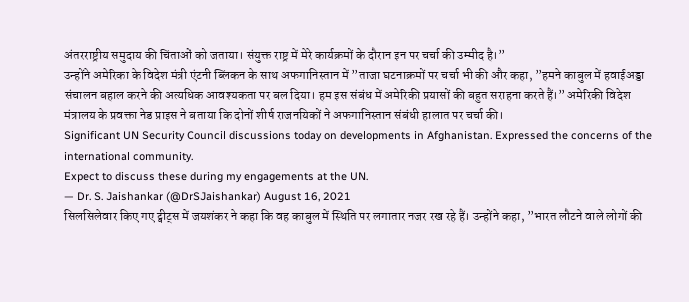अंतरराष्ट्रीय समुदाय की चिंताओं को जताया। संयुक्त राष्ट्र में मेरे कार्यक्रमों के दौरान इन पर चर्चा की उम्मीद है।”
उन्होंने अमेरिका के विदेश मंत्री एंटनी ब्लिंकन के साथ अफगानिस्तान में ”ताजा घटनाक्रमों पर चर्चा भी की और कहा, ”हमने काबुल में हवाईअड्डा संचालन बहाल करने की अत्यधिक आवश्यकता पर बल दिया। हम इस संबंध में अमेरिकी प्रयासों की बहुत सराहना करते हैं।” अमेरिकी विदेश मंत्रालय के प्रवक्ता नेड प्राइस ने बताया कि दोनों शीर्ष राजनयिकों ने अफगानिस्तान संबंधी हालात पर चर्चा की।
Significant UN Security Council discussions today on developments in Afghanistan. Expressed the concerns of the international community.
Expect to discuss these during my engagements at the UN.
— Dr. S. Jaishankar (@DrSJaishankar) August 16, 2021
सिलसिलेवार किए गए ट्वीट्स में जयशंकर ने कहा कि वह काबुल में स्थिति पर लगातार नजर रख रहे हैं। उन्होंने कहा, ”भारत लौटने वाले लोगों की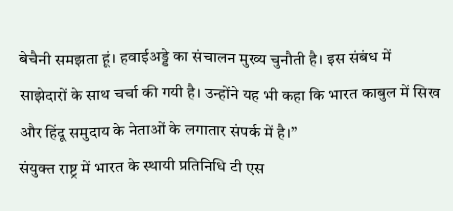बेचैनी समझता हूं। हवाईअड्डे का संचालन मुख्य चुनौती है। इस संबंध में साझेदारों के साथ चर्चा की गयी है। उन्होंने यह भी कहा कि भारत काबुल में सिख और हिंदू समुदाय के नेताओं के लगातार संपर्क में है।”
संयुक्त राष्ट्र में भारत के स्थायी प्रतिनिधि टी एस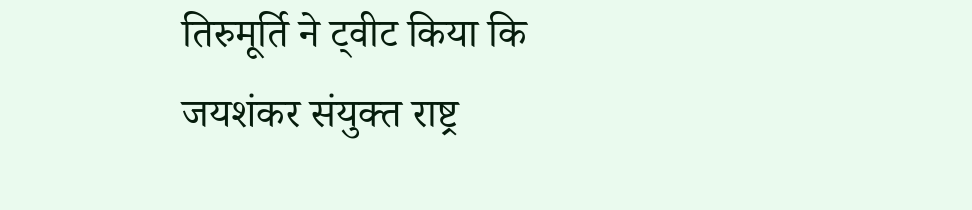तिरुमूर्ति ने ट्वीट किया कि जयशंकर संयुक्त राष्ट्र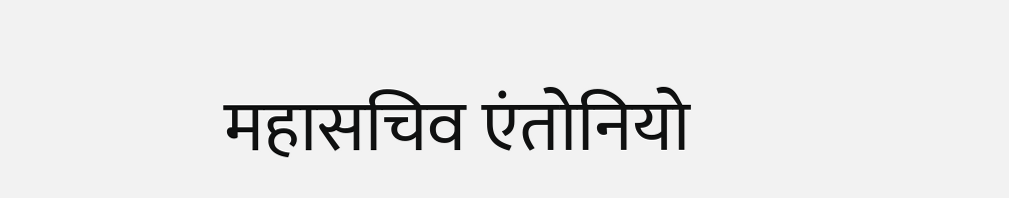महासचिव एंतोनियो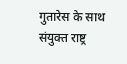गुतारेस के साथ संयुक्त राष्ट्र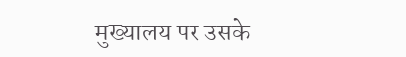मुख्यालय पर उसके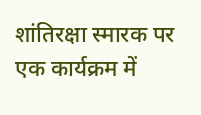शांतिरक्षा स्मारक पर एक कार्यक्रम में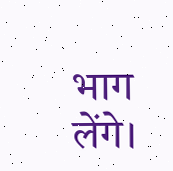भाग लेंगे।